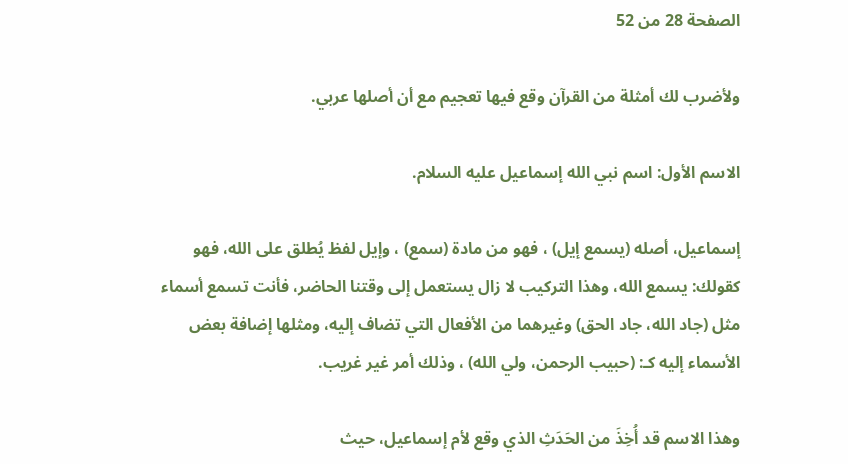الصفحة 28 من 52

ولأضرب لك أمثلة من القرآن وقع فيها تعجيم مع أن أصلها عربي.

الاسم الأول: اسم نبي الله إسماعيل عليه السلام.

إسماعيل، أصله (يسمع إيل) ، فهو من مادة (سمع) ، وإيل لفظ يُطلق على الله، فهو كقولك: يسمع الله، وهذا التركيب لا زال يستعمل إلى وقتنا الحاضر، فأنت تسمع أسماء مثل (جاد الله، جاد الحق) وغيرهما من الأفعال التي تضاف إليه، ومثلها إضافة بعض الأسماء إليه كـ: (حبيب الرحمن، ولي الله) ، وذلك أمر غير غريب.

وهذا الاسم قد أُخِذَ من الحَدَثِ الذي وقع لأم إسماعيل، حيث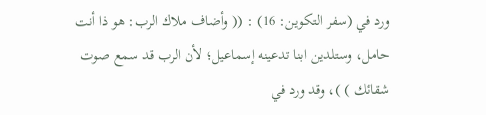ورد في (سفر التكوين: 16) : (( وأضاف ملاك الرب: هو ذا أنت حامل، وستلدين ابنا تدعينه إسماعيل؛ لأن الرب قد سمع صوت شقائك ) )، وقد ورد في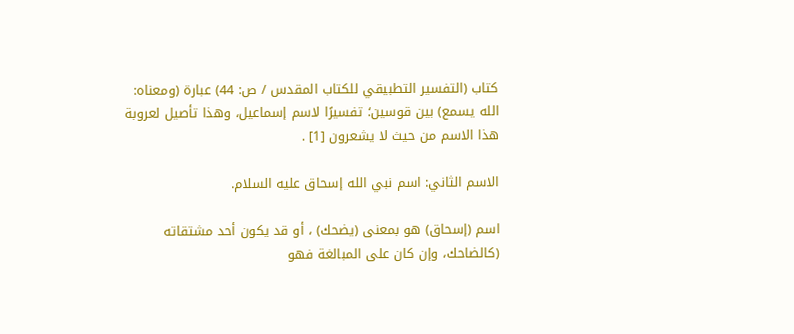كتاب (التفسير التطبيقي للكتاب المقدس / ص: 44) عبارة (ومعناه: الله يسمع) بين قوسين؛ تفسيرًا لاسم إسماعيل، وهذا تأصيل لعروبة هذا الاسم من حيث لا يشعرون [1] .

الاسم الثاني: اسم نبي الله إسحاق عليه السلام.

اسم (إسحاق) هو بمعنى (يضحك) ، أو قد يكون أحد مشتقاته (كالضاحك، وإن كان على المبالغة فهو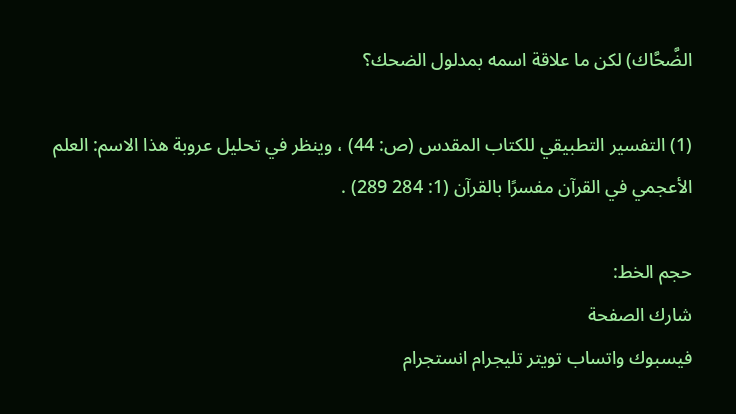الضَّحَّاك) لكن ما علاقة اسمه بمدلول الضحك؟

(1) التفسير التطبيقي للكتاب المقدس (ص: 44) ، وينظر في تحليل عروبة هذا الاسم: العلم الأعجمي في القرآن مفسرًا بالقرآن (1: 284 289) .

حجم الخط:
شارك الصفحة
فيسبوك واتساب تويتر تليجرام انستجرام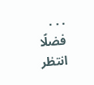. . .
فضلًا انتظر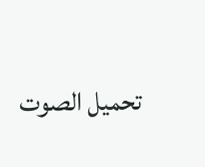تحميل الصوت